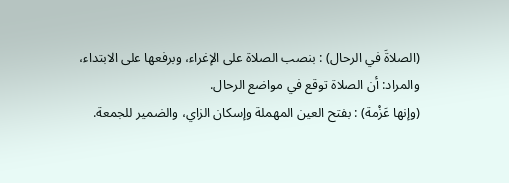(الصلاةَ في الرحال) : بنصب الصلاة على الإغراء، وبرفعها على الابتداء، والمراد: أن الصلاة توقع في مواضع الرحال.
(وإنها عَزْمة) : بفتح العين المهملة وإسكان الزاي، والضمير للجمعة.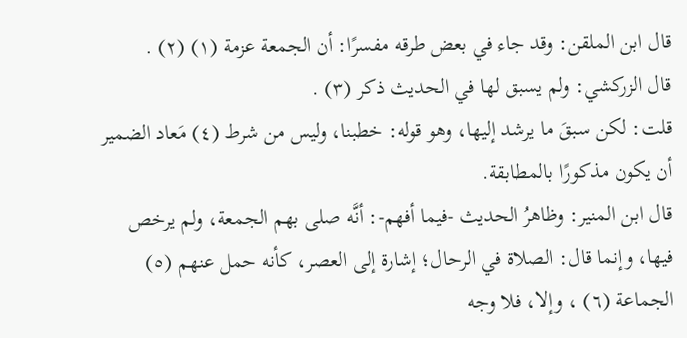قال ابن الملقن: وقد جاء في بعض طرقه مفسرًا: أن الجمعة عزمة (١) (٢) .
قال الزركشي: ولم يسبق لها في الحديث ذكر (٣) .
قلت: لكن سبقَ ما يرشد إليها، وهو قوله: خطبنا، وليس من شرط (٤) مَعاد الضمير أن يكون مذكورًا بالمطابقة.
قال ابن المنير: وظاهرُ الحديث -فيما أفهم-: أنَّه صلى بهم الجمعة، ولم يرخص فيها، وإنما قال: الصلاة في الرحال؛ إشارة إلى العصر، كأنه حمل عنهم (٥) الجماعة (٦) ، وإلا، فلا وجه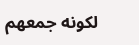لكونه جمعهم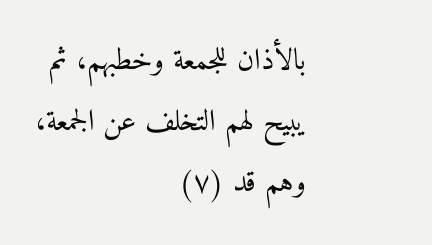بالأذان للجمعة وخطبهم، ثم يبيح لهم التخلف عن الجمعة، وهم قد (٧)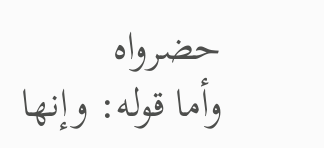حضرواه
وأما قوله: وإنها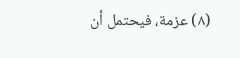(٨) عزمة، فيحتمل أن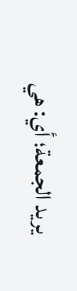يريد الجمعة؛ أي: هي